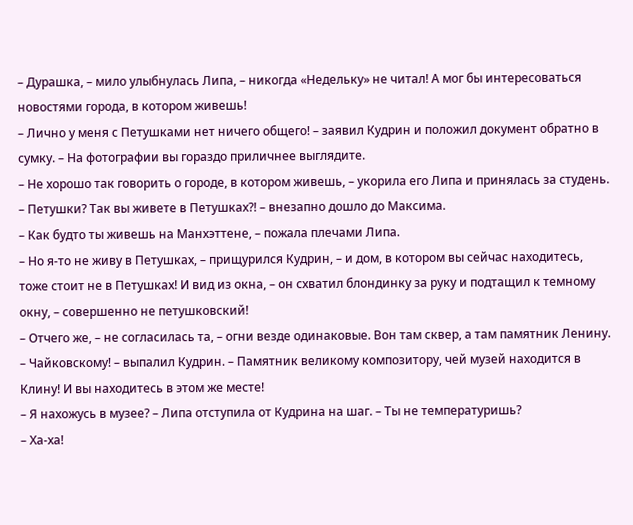– Дурашка, – мило улыбнулась Липа, – никогда «Недельку» не читал! А мог бы интересоваться новостями города, в котором живешь!
– Лично у меня с Петушками нет ничего общего! – заявил Кудрин и положил документ обратно в сумку. – На фотографии вы гораздо приличнее выглядите.
– Не хорошо так говорить о городе, в котором живешь, – укорила его Липа и принялась за студень.
– Петушки? Так вы живете в Петушках?! – внезапно дошло до Максима.
– Как будто ты живешь на Манхэттене, – пожала плечами Липа.
– Но я-то не живу в Петушках, – прищурился Кудрин, – и дом, в котором вы сейчас находитесь, тоже стоит не в Петушках! И вид из окна, – он схватил блондинку за руку и подтащил к темному окну, – совершенно не петушковский!
– Отчего же, – не согласилась та, – огни везде одинаковые. Вон там сквер, а там памятник Ленину.
– Чайковскому! – выпалил Кудрин. – Памятник великому композитору, чей музей находится в Клину! И вы находитесь в этом же месте!
– Я нахожусь в музее? – Липа отступила от Кудрина на шаг. – Ты не температуришь?
– Ха-ха!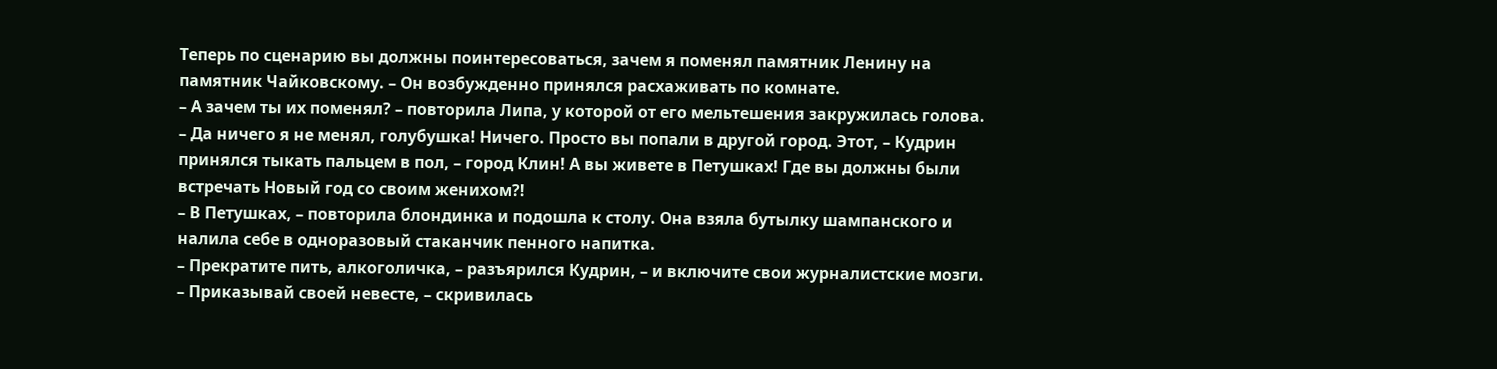Теперь по сценарию вы должны поинтересоваться, зачем я поменял памятник Ленину на памятник Чайковскому. – Он возбужденно принялся расхаживать по комнате.
– А зачем ты их поменял? – повторила Липа, у которой от его мельтешения закружилась голова.
– Да ничего я не менял, голубушка! Ничего. Просто вы попали в другой город. Этот, – Кудрин принялся тыкать пальцем в пол, – город Клин! А вы живете в Петушках! Где вы должны были встречать Новый год со своим женихом?!
– В Петушках, – повторила блондинка и подошла к столу. Она взяла бутылку шампанского и налила себе в одноразовый стаканчик пенного напитка.
– Прекратите пить, алкоголичка, – разъярился Кудрин, – и включите свои журналистские мозги.
– Приказывай своей невесте, – скривилась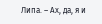Липа. – Ах, да, я и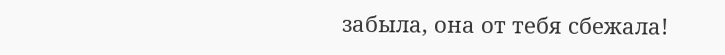забыла, она от тебя сбежала!